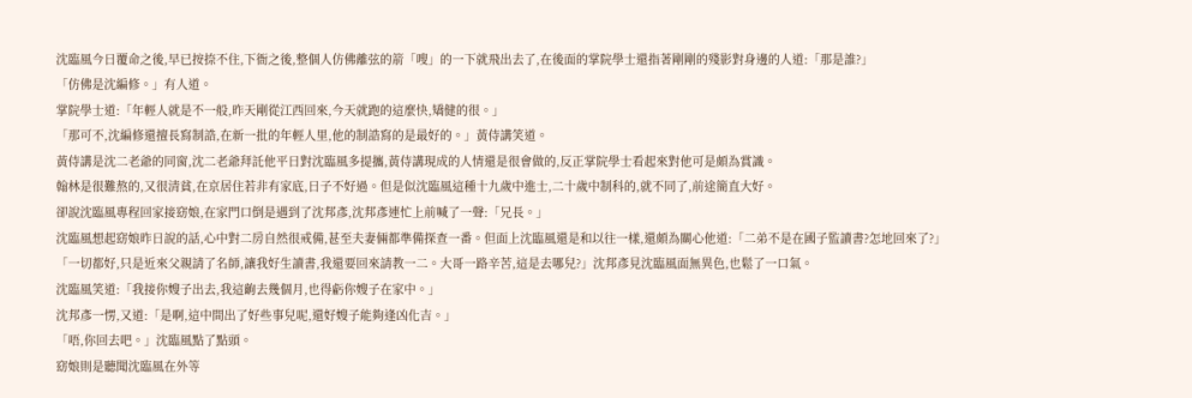沈臨風今日覆命之後,早已按捺不住,下衙之後,整個人仿佛離弦的箭「嗖」的一下就飛出去了,在後面的掌院學士還指著剛剛的殘影對身邊的人道:「那是誰?」
「仿佛是沈編修。」有人道。
掌院學士道:「年輕人就是不一般,昨天剛從江西回來,今天就跑的這麼快,矯健的很。」
「那可不,沈編修還擅長寫制誥,在新一批的年輕人里,他的制誥寫的是最好的。」黃侍講笑道。
黃侍講是沈二老爺的同窗,沈二老爺拜託他平日對沈臨風多提攜,黃侍講現成的人情還是很會做的,反正掌院學士看起來對他可是頗為賞識。
翰林是很難熬的,又很清貧,在京居住若非有家底,日子不好過。但是似沈臨風這種十九歲中進士,二十歲中制科的,就不同了,前途簡直大好。
卻說沈臨風專程回家接窈娘,在家門口倒是遇到了沈邦彥,沈邦彥連忙上前喊了一聲:「兄長。」
沈臨風想起窈娘昨日說的話,心中對二房自然很戒備,甚至夫妻倆都準備探查一番。但面上沈臨風還是和以往一樣,還頗為關心他道:「二弟不是在國子監讀書?怎地回來了?」
「一切都好,只是近來父親請了名師,讓我好生讀書,我還要回來請教一二。大哥一路辛苦,這是去哪兒?」沈邦彥見沈臨風面無異色,也鬆了一口氣。
沈臨風笑道:「我接你嫂子出去,我這齣去幾個月,也得虧你嫂子在家中。」
沈邦彥一愣,又道:「是啊,這中間出了好些事兒呢,還好嫂子能夠逢凶化吉。」
「唔,你回去吧。」沈臨風點了點頭。
窈娘則是聽聞沈臨風在外等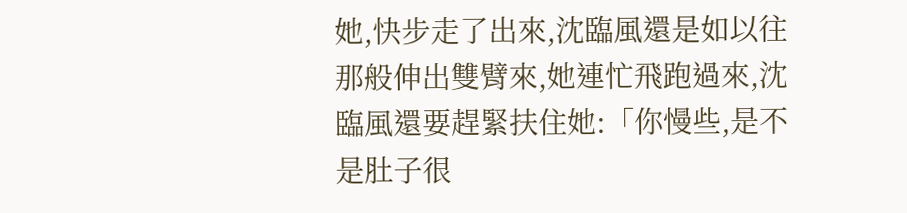她,快步走了出來,沈臨風還是如以往那般伸出雙臂來,她連忙飛跑過來,沈臨風還要趕緊扶住她:「你慢些,是不是肚子很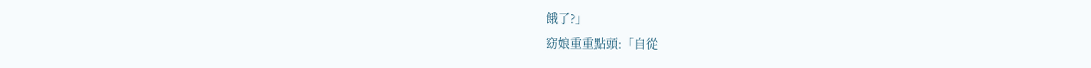餓了?」
窈娘重重點頭:「自從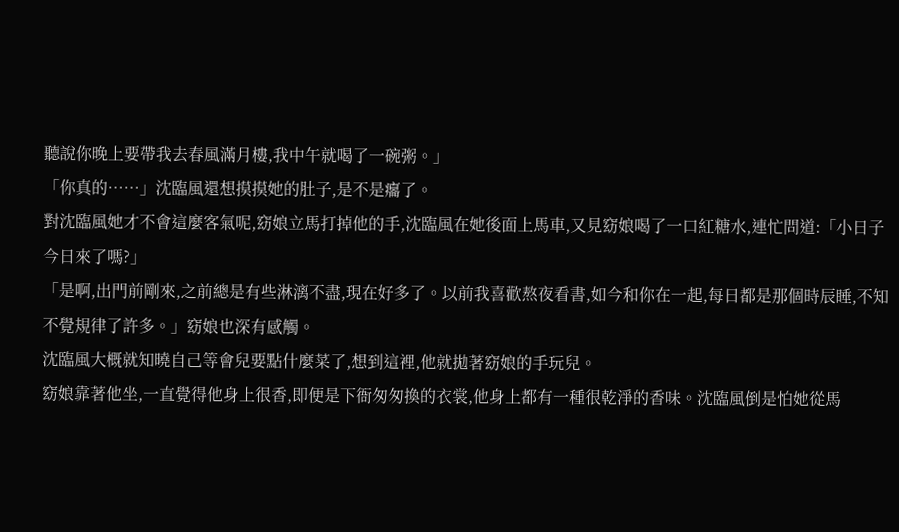聽說你晚上要帶我去春風滿月樓,我中午就喝了一碗粥。」
「你真的……」沈臨風還想摸摸她的肚子,是不是癟了。
對沈臨風她才不會這麼客氣呢,窈娘立馬打掉他的手,沈臨風在她後面上馬車,又見窈娘喝了一口紅糖水,連忙問道:「小日子今日來了嗎?」
「是啊,出門前剛來,之前總是有些淋漓不盡,現在好多了。以前我喜歡熬夜看書,如今和你在一起,每日都是那個時辰睡,不知不覺規律了許多。」窈娘也深有感觸。
沈臨風大概就知曉自己等會兒要點什麼菜了,想到這裡,他就拋著窈娘的手玩兒。
窈娘靠著他坐,一直覺得他身上很香,即便是下衙匆匆換的衣裳,他身上都有一種很乾淨的香味。沈臨風倒是怕她從馬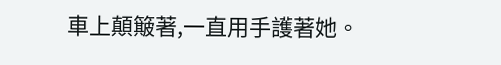車上顛簸著,一直用手護著她。